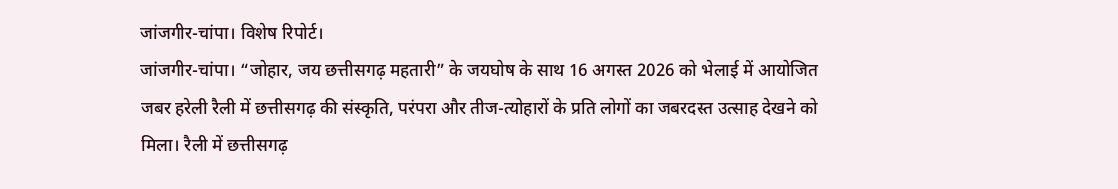जांजगीर-चांपा। विशेष रिपोर्ट।
जांजगीर-चांपा। “जोहार, जय छत्तीसगढ़ महतारी” के जयघोष के साथ 16 अगस्त 2026 को भेलाई में आयोजित जबर हरेली रैली में छत्तीसगढ़ की संस्कृति, परंपरा और तीज-त्योहारों के प्रति लोगों का जबरदस्त उत्साह देखने को मिला। रैली में छत्तीसगढ़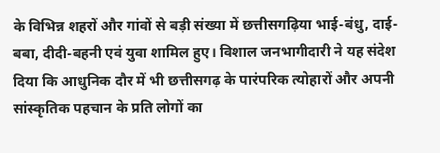के विभिन्न शहरों और गांवों से बड़ी संख्या में छत्तीसगढ़िया भाई-बंधु, दाई-बबा, दीदी-बहनी एवं युवा शामिल हुए। विशाल जनभागीदारी ने यह संदेश दिया कि आधुनिक दौर में भी छत्तीसगढ़ के पारंपरिक त्योहारों और अपनी सांस्कृतिक पहचान के प्रति लोगों का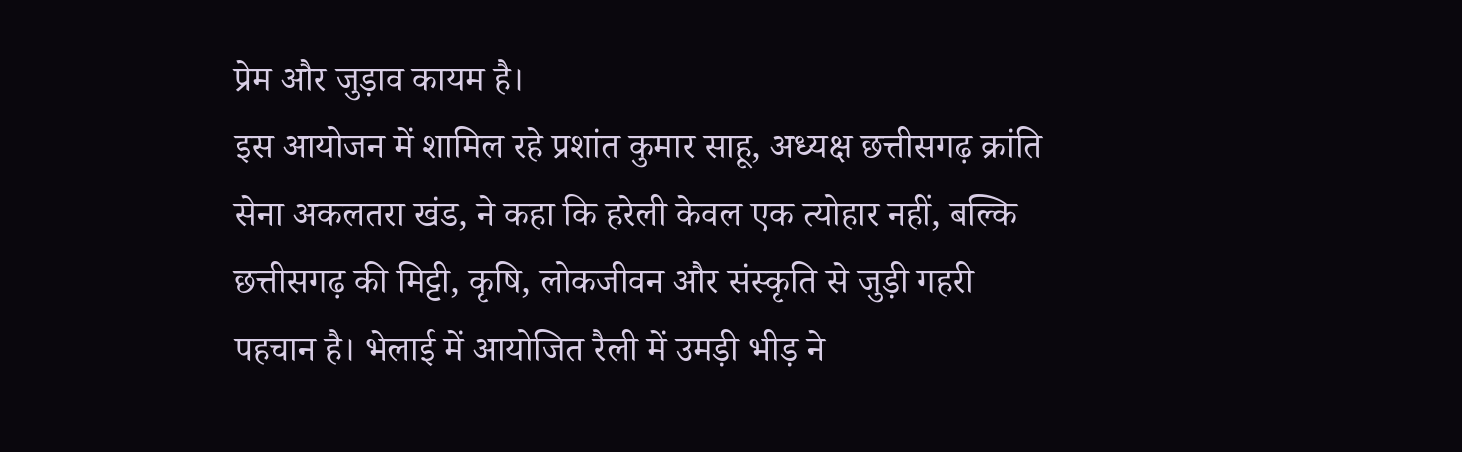प्रेम और जुड़ाव कायम है।
इस आयोजन में शामिल रहे प्रशांत कुमार साहू, अध्यक्ष छत्तीसगढ़ क्रांति सेना अकलतरा खंड, ने कहा कि हरेली केवल एक त्योहार नहीं, बल्कि छत्तीसगढ़ की मिट्टी, कृषि, लोकजीवन और संस्कृति से जुड़ी गहरी पहचान है। भेलाई में आयोजित रैली में उमड़ी भीड़ ने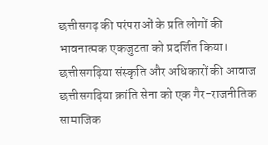छत्तीसगढ़ की परंपराओं के प्रति लोगों की भावनात्मक एकजुटता को प्रदर्शित किया।
छत्तीसगढ़िया संस्कृति और अधिकारों की आवाज
छत्तीसगढ़िया क्रांति सेना को एक गैर-राजनीतिक सामाजिक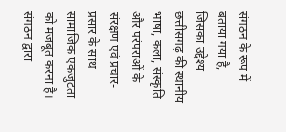संगठन के रूप में बताया गया है, जिसका उद्देश्य छत्तीसगढ़ की स्थानीय भाषा, कला, संस्कृति और परंपराओं के संरक्षण एवं प्रचार-प्रसार के साथ सामाजिक एकजुटता को मजबूत करना है। संगठन द्वारा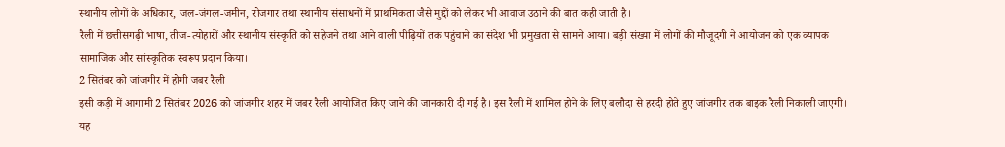स्थानीय लोगों के अधिकार, जल-जंगल-जमीन, रोजगार तथा स्थानीय संसाधनों में प्राथमिकता जैसे मुद्दों को लेकर भी आवाज उठाने की बात कही जाती है।
रैली में छत्तीसगढ़ी भाषा, तीज-त्योहारों और स्थानीय संस्कृति को सहेजने तथा आने वाली पीढ़ियों तक पहुंचाने का संदेश भी प्रमुखता से सामने आया। बड़ी संख्या में लोगों की मौजूदगी ने आयोजन को एक व्यापक सामाजिक और सांस्कृतिक स्वरूप प्रदान किया।
2 सितंबर को जांजगीर में होगी जबर रैली
इसी कड़ी में आगामी 2 सितंबर 2026 को जांजगीर शहर में जबर रैली आयोजित किए जाने की जानकारी दी गई है। इस रैली में शामिल होने के लिए बलौदा से हरदी होते हुए जांजगीर तक बाइक रैली निकाली जाएगी। यह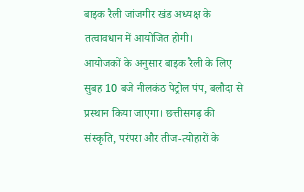बाइक रैली जांजगीर खंड अध्यक्ष के तत्वावधान में आयोजित होगी।
आयोजकों के अनुसार बाइक रैली के लिए सुबह 10 बजे नीलकंठ पेट्रोल पंप, बलौदा से प्रस्थान किया जाएगा। छत्तीसगढ़ की संस्कृति, परंपरा और तीज-त्योहारों के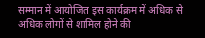सम्मान में आयोजित इस कार्यक्रम में अधिक से अधिक लोगों से शामिल होने की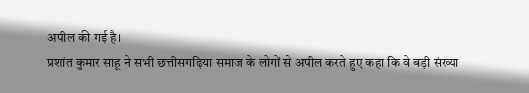अपील की गई है।
प्रशांत कुमार साहू ने सभी छत्तीसगढ़िया समाज के लोगों से अपील करते हुए कहा कि वे बड़ी संख्या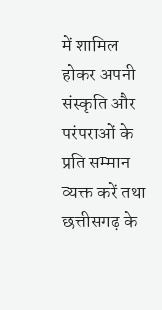में शामिल होकर अपनी संस्कृति और परंपराओं के प्रति सम्मान व्यक्त करें तथा छत्तीसगढ़ के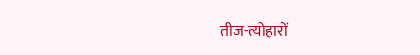तीज-त्योहारों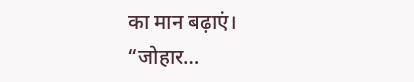का मान बढ़ाएं।
“जोहार…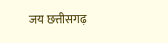जय छत्तीसगढ़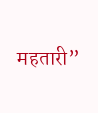महतारी”